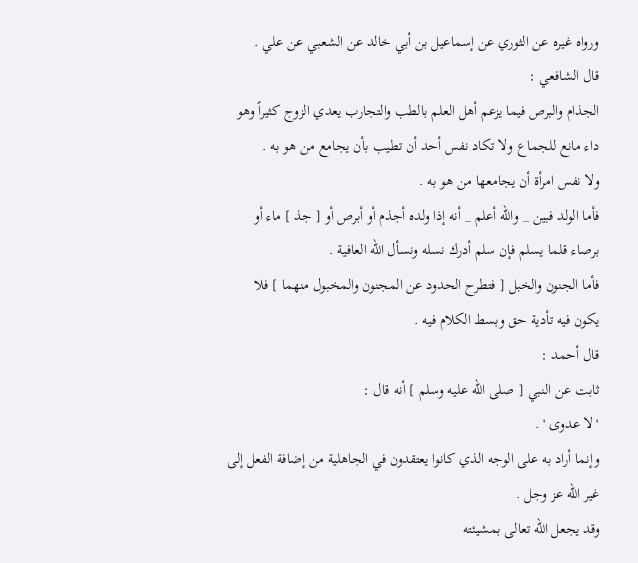ورواه غيره عن الثوري عن إسماعيل بن أبي خالد عن الشعبي عن علي .
قال الشافعي :
الجذام والبرص فيما يزعم أهل العلم بالطب والتجارب يعدي الزوج كثيراً وهو
داء مانع للجماع ولا تكاد نفس أحد أن تطيب بأن يجامع من هو به .
ولا نفس امرأة أن يجامعها من هو به .
فأما الولد فبين _ والله أعلم _ أنه إذا ولده أجذم أو أبرص أو [ جذ ] ماء أو
برصاء قلما يسلم فإن سلم أدرك نسله ونسأل الله العافية .
فأما الجنون والخبل [ فتطرح الحدود عن المجنون والمخبول منهما ] فلا
يكون فيه تأدية حق وبسط الكلام فيه .
قال أحمد :
ثابت عن النبي [ صلى الله عليه وسلم ] أنه قال :
' لا عدوى ' .
وإنما أراد به على الوجه الذي كانوا يعتقدون في الجاهلية من إضافة الفعل إلى
غير الله عز وجل .
وقد يجعل الله تعالى بمشيئته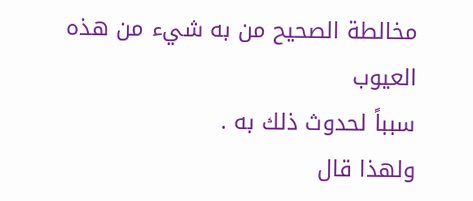مخالطة الصحيح من به شيء من هذه العيوب
سبباً لحدوث ذلك به .
ولهذا قال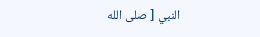النبي [ صلى الله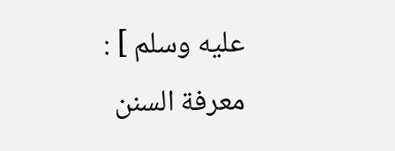عليه وسلم ] :
معرفة السنن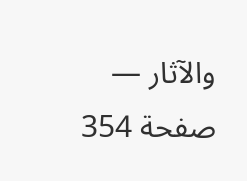والآثار — صفحة 354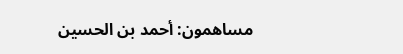مساهمون: أحمد بن الحسين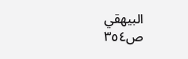البيهقي
ص٣٥٤